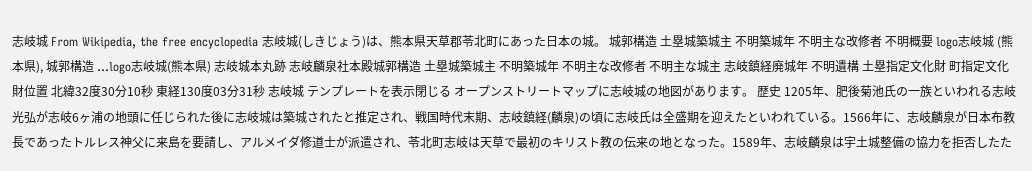志岐城 From Wikipedia, the free encyclopedia 志岐城(しきじょう)は、熊本県天草郡苓北町にあった日本の城。 城郭構造 土塁城築城主 不明築城年 不明主な改修者 不明概要 logo志岐城 (熊本県), 城郭構造 ...logo志岐城(熊本県) 志岐城本丸跡 志岐麟泉社本殿城郭構造 土塁城築城主 不明築城年 不明主な改修者 不明主な城主 志岐鎮経廃城年 不明遺構 土塁指定文化財 町指定文化財位置 北緯32度30分10秒 東経130度03分31秒 志岐城 テンプレートを表示閉じる オープンストリートマップに志岐城の地図があります。 歴史 1205年、肥後菊池氏の一族といわれる志岐光弘が志岐6ヶ浦の地頭に任じられた後に志岐城は築城されたと推定され、戦国時代末期、志岐鎮経(麟泉)の頃に志岐氏は全盛期を迎えたといわれている。1566年に、志岐麟泉が日本布教長であったトルレス神父に来島を要請し、アルメイダ修道士が派遣され、苓北町志岐は天草で最初のキリスト教の伝来の地となった。1589年、志岐麟泉は宇土城整備の協力を拒否したた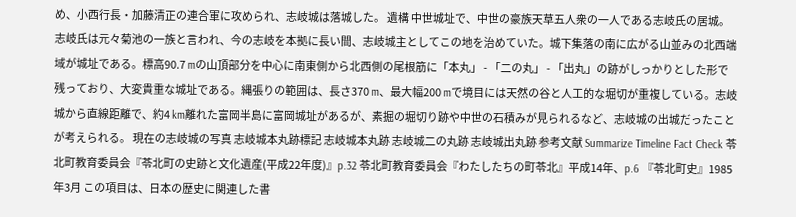め、小西行長・加藤清正の連合軍に攻められ、志岐城は落城した。 遺構 中世城址で、中世の豪族天草五人衆の一人である志岐氏の居城。志岐氏は元々菊池の一族と言われ、今の志岐を本拠に長い間、志岐城主としてこの地を治めていた。城下集落の南に広がる山並みの北西端域が城址である。標高90.7 mの山頂部分を中心に南東側から北西側の尾根筋に「本丸」 - 「二の丸」 - 「出丸」の跡がしっかりとした形で残っており、大変貴重な城址である。縄張りの範囲は、長さ370 m、最大幅200 mで境目には天然の谷と人工的な堀切が重複している。志岐城から直線距離で、約4 km離れた富岡半島に富岡城址があるが、素掘の堀切り跡や中世の石積みが見られるなど、志岐城の出城だったことが考えられる。 現在の志岐城の写真 志岐城本丸跡標記 志岐城本丸跡 志岐城二の丸跡 志岐城出丸跡 参考文献 Summarize Timeline Fact Check 苓北町教育委員会『苓北町の史跡と文化遺産(平成22年度)』p.32 苓北町教育委員会『わたしたちの町苓北』平成14年、p.6 『苓北町史』1985年3月 この項目は、日本の歴史に関連した書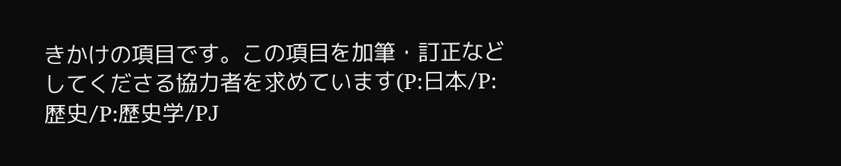きかけの項目です。この項目を加筆・訂正などしてくださる協力者を求めています(P:日本/P:歴史/P:歴史学/PJ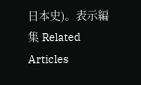日本史)。表示編集 Related Articles